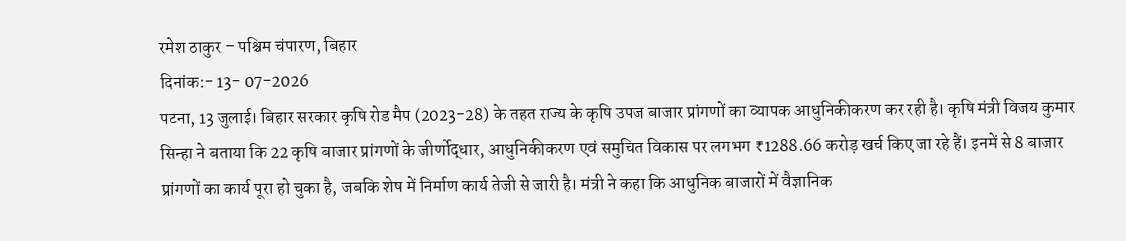रमेश ठाकुर – पश्चिम चंपारण, बिहार
दिनांक:- 13- 07-2026
पटना, 13 जुलाई। बिहार सरकार कृषि रोड मैप (2023-28) के तहत राज्य के कृषि उपज बाजार प्रांगणों का व्यापक आधुनिकीकरण कर रही है। कृषि मंत्री विजय कुमार सिन्हा ने बताया कि 22 कृषि बाजार प्रांगणों के जीर्णोद्धार, आधुनिकीकरण एवं समुचित विकास पर लगभग ₹1288.66 करोड़ खर्च किए जा रहे हैं। इनमें से 8 बाजार प्रांगणों का कार्य पूरा हो चुका है, जबकि शेष में निर्माण कार्य तेजी से जारी है। मंत्री ने कहा कि आधुनिक बाजारों में वैज्ञानिक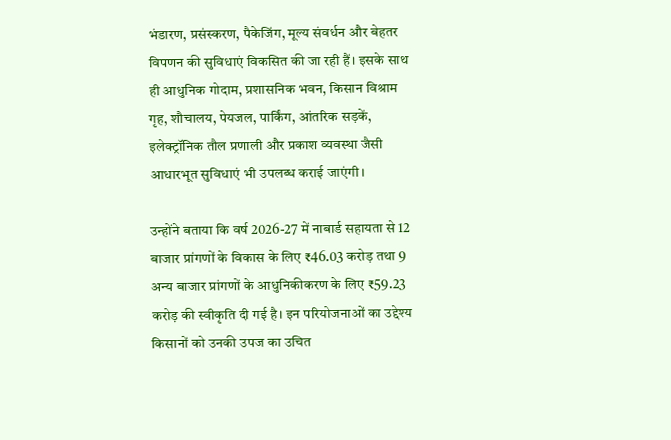भंडारण, प्रसंस्करण, पैकेजिंग, मूल्य संवर्धन और बेहतर विपणन की सुविधाएं विकसित की जा रही हैं। इसके साथ ही आधुनिक गोदाम, प्रशासनिक भवन, किसान विश्राम गृह, शौचालय, पेयजल, पार्किंग, आंतरिक सड़कें, इलेक्ट्रॉनिक तौल प्रणाली और प्रकाश व्यवस्था जैसी आधारभूत सुविधाएं भी उपलब्ध कराई जाएंगी।

उन्होंने बताया कि वर्ष 2026-27 में नाबार्ड सहायता से 12 बाजार प्रांगणों के विकास के लिए ₹46.03 करोड़ तथा 9 अन्य बाजार प्रांगणों के आधुनिकीकरण के लिए ₹59.23 करोड़ की स्वीकृति दी गई है। इन परियोजनाओं का उद्देश्य किसानों को उनकी उपज का उचित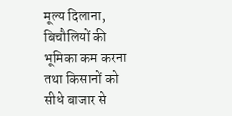मूल्य दिलाना, बिचौलियों की भूमिका कम करना तथा किसानों को सीधे बाजार से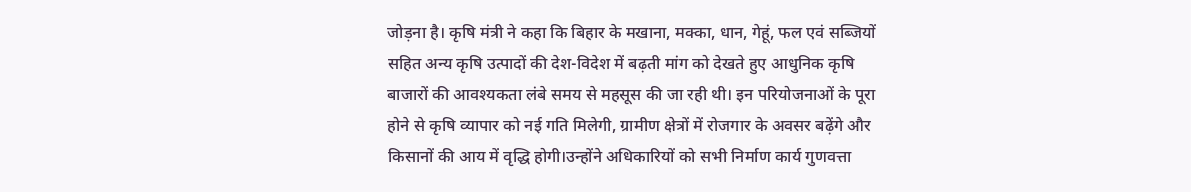जोड़ना है। कृषि मंत्री ने कहा कि बिहार के मखाना, मक्का, धान, गेहूं, फल एवं सब्जियों सहित अन्य कृषि उत्पादों की देश-विदेश में बढ़ती मांग को देखते हुए आधुनिक कृषि बाजारों की आवश्यकता लंबे समय से महसूस की जा रही थी। इन परियोजनाओं के पूरा होने से कृषि व्यापार को नई गति मिलेगी, ग्रामीण क्षेत्रों में रोजगार के अवसर बढ़ेंगे और किसानों की आय में वृद्धि होगी।उन्होंने अधिकारियों को सभी निर्माण कार्य गुणवत्ता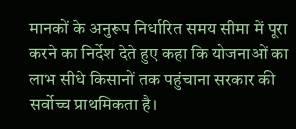मानकों के अनुरूप निर्धारित समय सीमा में पूरा करने का निर्देश देते हुए कहा कि योजनाओं का लाभ सीधे किसानों तक पहुंचाना सरकार की सर्वोच्च प्राथमिकता है।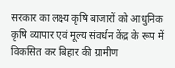सरकार का लक्ष्य कृषि बाजारों को आधुनिक कृषि व्यापार एवं मूल्य संवर्धन केंद्र के रूप में विकसित कर बिहार की ग्रामीण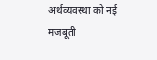अर्थव्यवस्था को नई मजबूती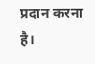प्रदान करना है।